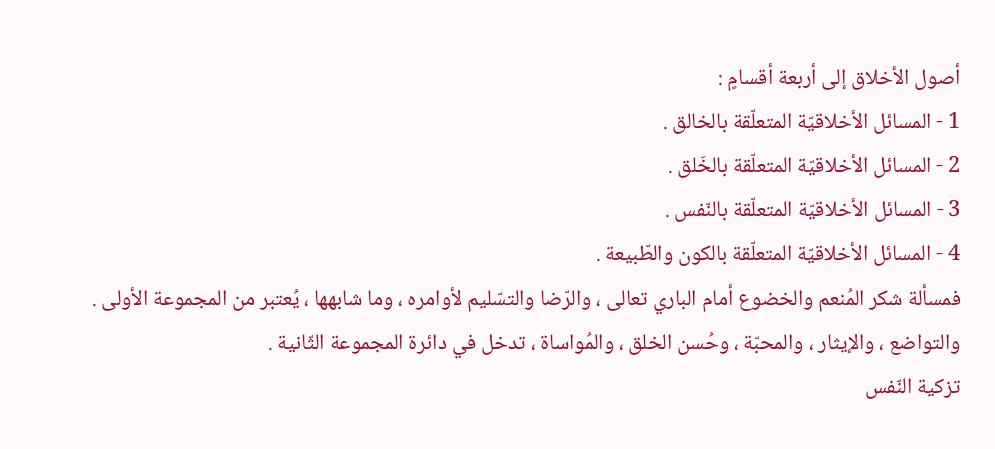أصول الأخلاق إلى أربعة أقسامٍ :
1 - المسائل الأخلاقيّة المتعلّقة بالخالق .
2 - المسائل الأخلاقيّة المتعلّقة بالخَلق .
3 - المسائل الأخلاقيّة المتعلّقة بالنّفس .
4 - المسائل الأخلاقيّة المتعلّقة بالكون والطّبيعة .
فمسألة شكر المُنعم والخضوع أمام الباري تعالى ، والرّضا والتسّليم لأوامره ، وما شابهها ، يُعتبر من المجموعة الأولى .
والتواضع ، والإيثار ، والمحبّة ، وحُسن الخلق ، والمُواساة ، تدخل في دائرة المجموعة الثّانية .
تزكية النّفس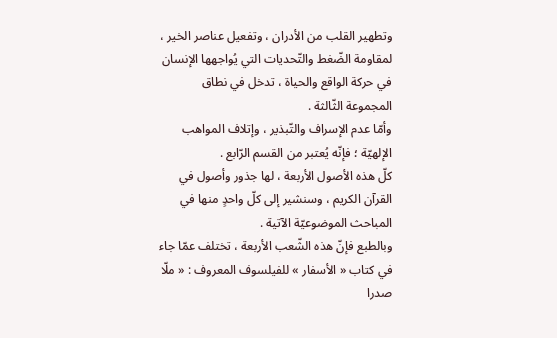وتطهير القلب من الأدران ، وتفعيل عناصر الخير ، لمقاومة الضّغط والتّحديات التي يُواجهها الإنسان في حركة الواقع والحياة ، تدخل في نطاق المجموعة الثّالثة .
وأمّا عدم الإسراف والتّبذير ، وإتلاف المواهب الإلهيّة ؛ فإنّه يُعتبر من القسم الرّابع .
كلّ هذه الأصول الأربعة ، لها جذور وأصول في القرآن الكريم ، وسنشير إلى كلّ واحدٍ منها في المباحث الموضوعيّة الآتية .
وبالطبع فإنّ هذه الشّعب الأربعة ، تختلف عمّا جاء في كتاب « الأسفار » للفيلسوف المعروف : « ملّا صدرا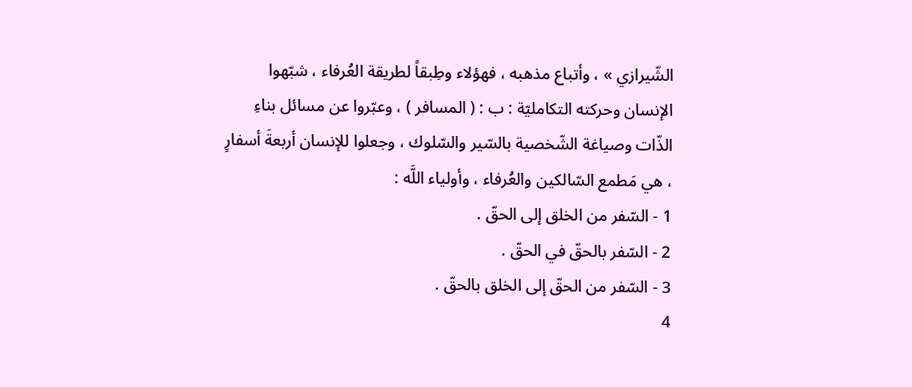الشّيرازي » ، وأتباع مذهبه ، فهؤلاء وطِبقاً لطريقة العُرفاء ، شبّهوا الإنسان وحركته التكامليّة : ب : ( المسافر ) ، وعبّروا عن مسائل بناءِ الذّات وصياغة الشّخصية بالسّير والسّلوك ، وجعلوا للإنسان أربعةَ أسفارٍ ، هي مَطمع السّالكين والعُرفاء ، وأولياء اللَّه :
1 - السّفر من الخلق إلى الحقّ .
2 - السّفر بالحقّ في الحقّ .
3 - السّفر من الحقّ إلى الخلق بالحقّ .
4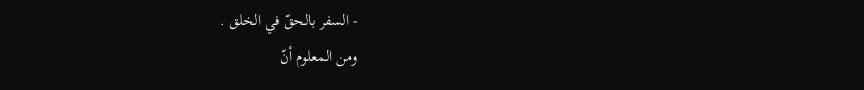- السفر بالحقّ في الخلق .
ومن المعلوم أنّ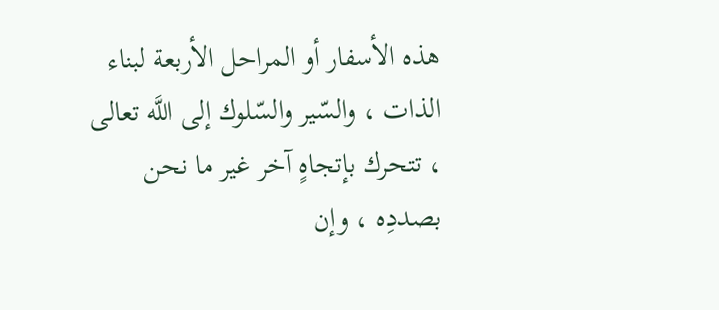هذه الأسفار أو المراحل الأربعة لبناء الذات ، والسّير والسّلوك إلى اللَّه تعالى ، تتحرك بإتجاهٍ آخر غير ما نحن بصددِه ، وإن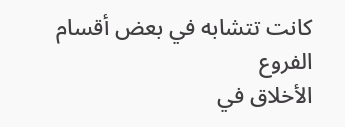كانت تتشابه في بعض أقسام الفروع
الأخلاق في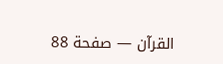القرآن — صفحة 88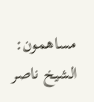مساهمون: الشيخ ناصر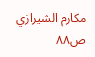مكارم الشيرازي
ص٨٨